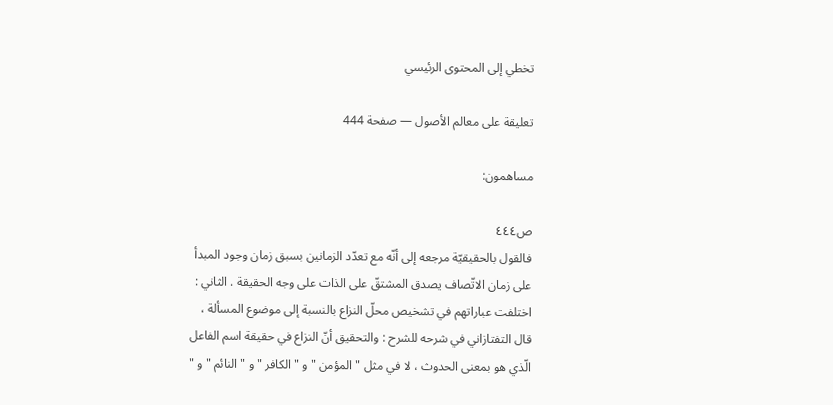تخطي إلى المحتوى الرئيسي

تعليقة على معالم الأصول — صفحة 444

مساهمون:

ص٤٤٤
فالقول بالحقيقيّة مرجعه إلى أنّه مع تعدّد الزمانين بسبق زمان وجود المبدأ على زمان الاتّصاف يصدق المشتقّ على الذات على وجه الحقيقة . الثاني : اختلفت عباراتهم في تشخيص محلّ النزاع بالنسبة إلى موضوع المسألة ، قال التفتازاني في شرحه للشرح : والتحقيق أنّ النزاع في حقيقة اسم الفاعل الّذي هو بمعنى الحدوث ، لا في مثل " المؤمن " و " الكافر " و " النائم " و "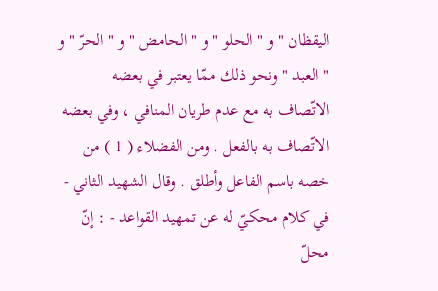اليقظان " و " الحلو " و " الحامض " و " الحرّ " و " العبد " ونحو ذلك ممّا يعتبر في بعضه الاتّصاف به مع عدم طريان المنافي ، وفي بعضه الاتّصاف به بالفعل . ومن الفضلاء ( 1 ) من خصه باسم الفاعل وأطلق . وقال الشهيد الثاني - في كلام محكيّ له عن تمهيد القواعد - : إنّ محلّ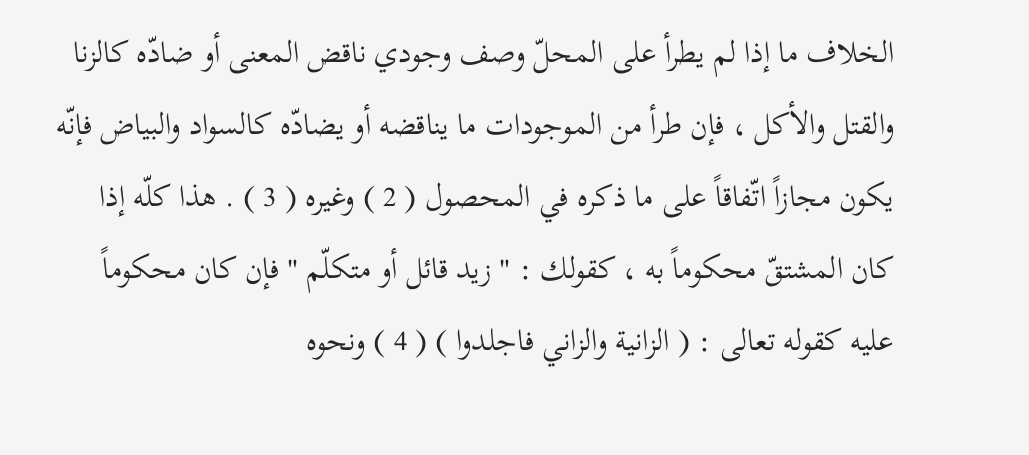الخلاف ما إذا لم يطرأ على المحلّ وصف وجودي ناقض المعنى أو ضادّه كالزنا والقتل والأكل ، فإن طرأ من الموجودات ما يناقضه أو يضادّه كالسواد والبياض فإنّه يكون مجازاً اتّفاقاً على ما ذكره في المحصول ( 2 ) وغيره ( 3 ) . هذا كلّه إذا كان المشتقّ محكوماً به ، كقولك : " زيد قائل أو متكلّم " فإن كان محكوماً عليه كقوله تعالى : ( الزانية والزاني فاجلدوا ) ( 4 ) ونحوه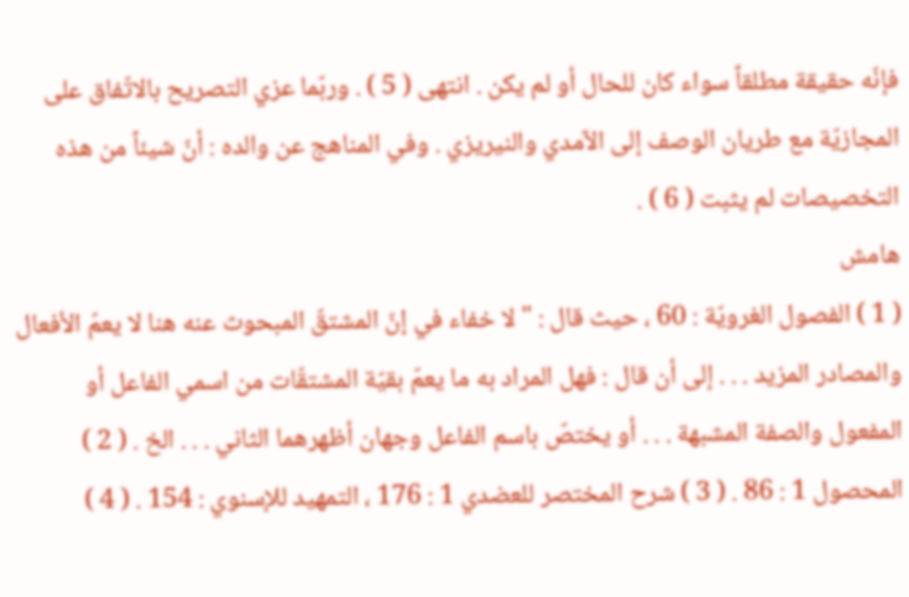فإنّه حقيقة مطلقاً سواء كان للحال أو لم يكن . انتهى ( 5 ) . وربّما عزي التصريح بالاتّفاق على المجازيّة مع طريان الوصف إلى الآمدي والنيريزي . وفي المناهج عن والده : أنّ شيئاً من هذه التخصيصات لم يثبت ( 6 ) .
هامش
( 1 ) الفصول الغرويّة : 60 ، حيث قال : " لا خفاء في إنّ المشتقّ المبحوث عنه هنا لا يعمّ الأفعال والمصادر المزيد . . . إلى أن قال : فهل المراد به ما يعمّ بقيّة المشتقّات من اسمي الفاعل أو المفعول والصفة المشبهة . . . أو يختصّ باسم الفاعل وجهان أظهرهما الثاني . . . الخ . ( 2 ) المحصول 1 : 86 . ( 3 ) شرح المختصر للعضدي 1 : 176 ، التمهيد للإسنوي : 154 . ( 4 )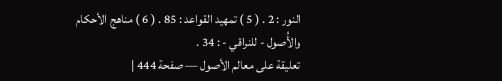النور : 2 . ( 5 ) تمهيد القواعد : 85 . ( 6 ) مناهج الأحكام والأُصول - للنراقي - : 34 .
تعليقة على معالم الأصول — صفحة 444 |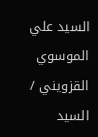السيد علي الموسوي القزويني / السيد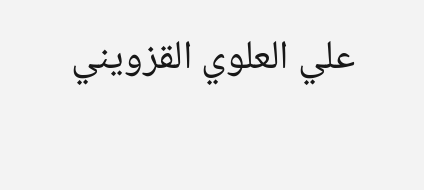علي العلوي القزويني